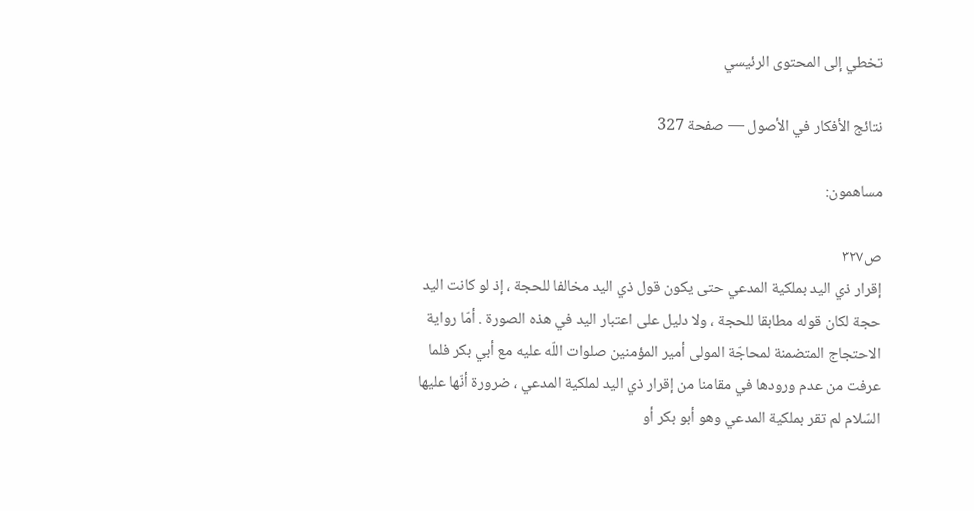تخطي إلى المحتوى الرئيسي

نتائج الأفكار في الأصول — صفحة 327

مساهمون:

ص٣٢٧
إقرار ذي اليد بملكية المدعي حتى يكون قول ذي اليد مخالفا للحجة ، إذ لو كانت اليد حجة لكان قوله مطابقا للحجة ، ولا دليل على اعتبار اليد في هذه الصورة . أمّا رواية الاحتجاج المتضمنة لمحاجّة المولى أمير المؤمنين صلوات اللّه عليه مع أبي بكر فلما عرفت من عدم ورودها في مقامنا من إقرار ذي اليد لملكية المدعي ، ضرورة أنّها عليها السّلام لم تقر بملكية المدعي وهو أبو بكر أو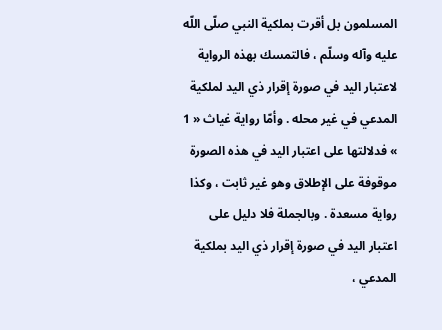المسلمون بل أقرت بملكية النبي صلّى اللّه عليه وآله وسلّم ، فالتمسك بهذه الرواية لاعتبار اليد في صورة إقرار ذي اليد لملكية المدعي في غير محله . وأمّا رواية غياث « 1 » فدلالتها على اعتبار اليد في هذه الصورة موقوفة على الإطلاق وهو غير ثابت ، وكذا رواية مسعدة . وبالجملة فلا دليل على اعتبار اليد في صورة إقرار ذي اليد بملكية المدعي ،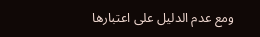ومع عدم الدليل على اعتبارها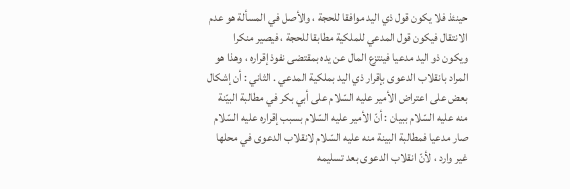حينئذ فلا يكون قول ذي اليد موافقا للحجة ، والأصل في المسألة هو عدم الانتقال فيكون قول المدعي للملكية مطابقا للحجة ، فيصير منكرا ويكون ذو اليد مدعيا فينتزع المال عن يده بمقتضى نفوذ إقراره ، وهذا هو المراد بانقلاب الدعوى بإقرار ذي اليد بملكية المدعي . الثاني : أن إشكال بعض على اعتراض الأمير عليه السّلام على أبي بكر في مطالبة البيّنة منه عليه السّلام ببيان : أنّ الأمير عليه السّلام بسبب إقراره عليه السّلام صار مدعيا فمطالبة البينة منه عليه السّلام لانقلاب الدعوى في محلها غير وارد ، لأنّ انقلاب الدعوى بعد تسليمه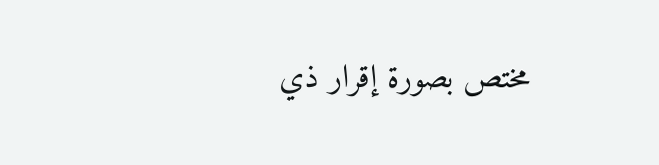مختص بصورة إقرار ذي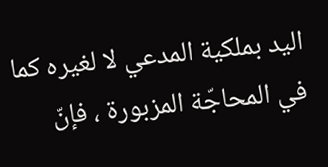اليد بملكية المدعي لا لغيره كما في المحاجّة المزبورة ، فإنّ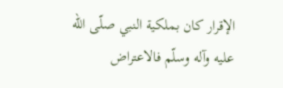الإقرار كان بملكية النبي صلّى اللّه عليه وآله وسلّم فالاعتراض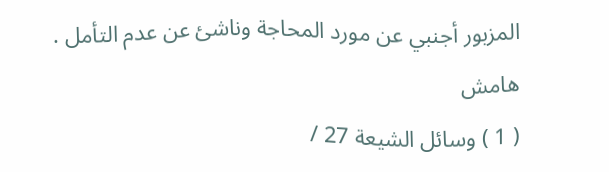المزبور أجنبي عن مورد المحاجة وناشئ عن عدم التأمل .
هامش
( 1 ) وسائل الشيعة 27 /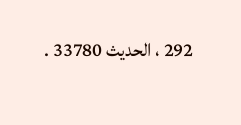292 ، الحديث 33780 .